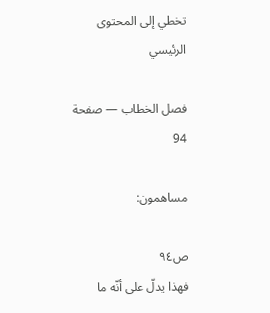تخطي إلى المحتوى الرئيسي

فصل الخطاب — صفحة 94

مساهمون:

ص٩٤
فهذا يدلّ على أنّه ما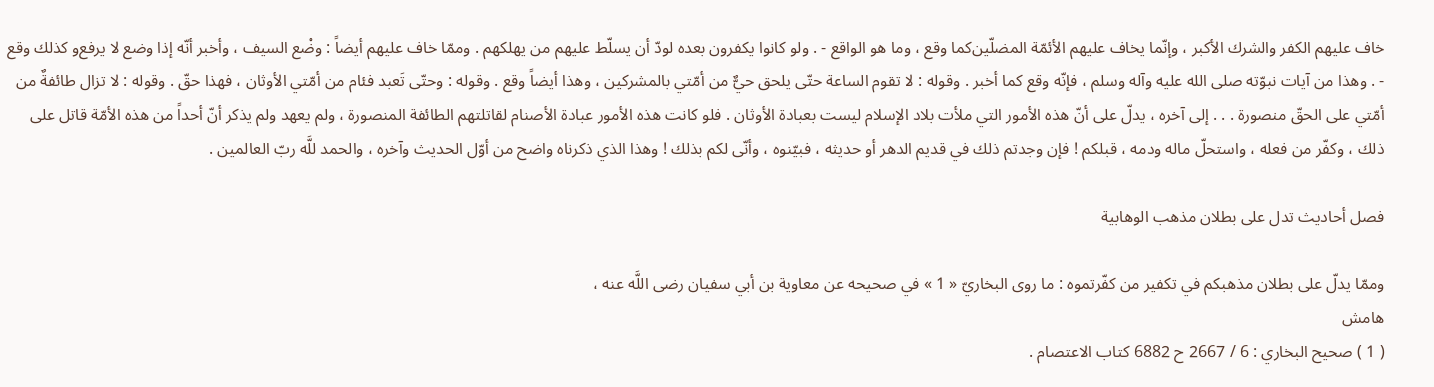خاف عليهم الكفر والشرك الأكبر ، وإنّما يخاف عليهم الأئمّة المضلّين‌كما وقع ، وما هو الواقع - . ولو كانوا يكفرون بعده لودّ أن يسلّط عليهم من يهلكهم . وممّا خاف عليهم أيضاً : وضْع السيف ، وأخبر أنّه إذا وضع لا يرفع‌و كذلك وقع - . وهذا من آيات نبوّته صلى الله عليه وآله وسلم ، فإنّه وقع كما أخبر . وقوله : لا تقوم الساعة حتّى يلحق حيٌّ من أمّتي بالمشركين ، وهذا أيضاً وقع . وقوله : وحتّى تَعبد فئام من أمّتي الأوثان ، فهذا حقّ . وقوله : لا تزال طائفةٌ من أمّتي على الحقّ منصورة . . . إلى آخره ، يدلّ على أنّ هذه الأمور التي ملأت بلاد الإسلام ليست بعبادة الأوثان . فلو كانت هذه الأمور عبادة الأصنام لقاتلتهم الطائفة المنصورة ، ولم يعهد ولم يذكر أنّ أحداً من هذه الأمّة قاتل على ذلك ، وكفّر من فعله ، واستحلّ ماله ودمه ، قبلكم ! فإن وجدتم ذلك في قديم الدهر أو حديثه ، فبيّنوه ، وأنّى لكم بذلك ! وهذا الذي ذكرناه واضح من أوّل الحديث وآخره ، والحمد للَّه ربّ العالمين .

فصل أحاديث تدل على بطلان مذهب الوهابية

وممّا يدلّ على بطلان مذهبكم في تكفير من كفّرتموه : ما روى البخاريّ « 1 » في صحيحه عن معاوية بن أبي سفيان رضى اللَّه عنه ،
هامش
( 1 ) صحيح البخاري : 6 / 2667 ح 6882 كتاب الاعتصام .